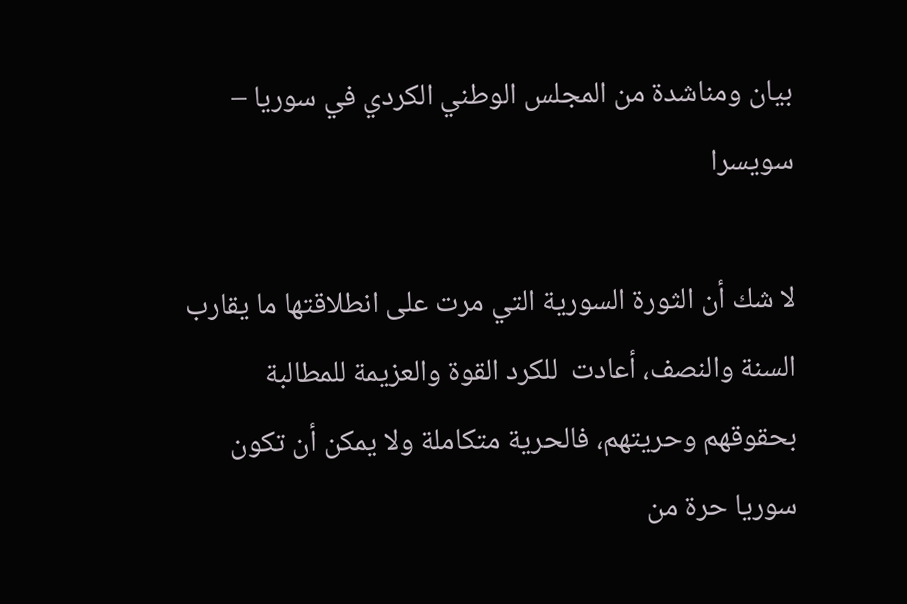بيان ومناشدة من المجلس الوطني الكردي في سوريا – سويسرا

لا شك أن الثورة السورية التي مرت على انطلاقتها ما يقارب السنة والنصف، أعادت  للكرد القوة والعزيمة للمطالبة بحقوقهم وحريتهم، فالحرية متكاملة ولا يمكن أن تكون سوريا حرة من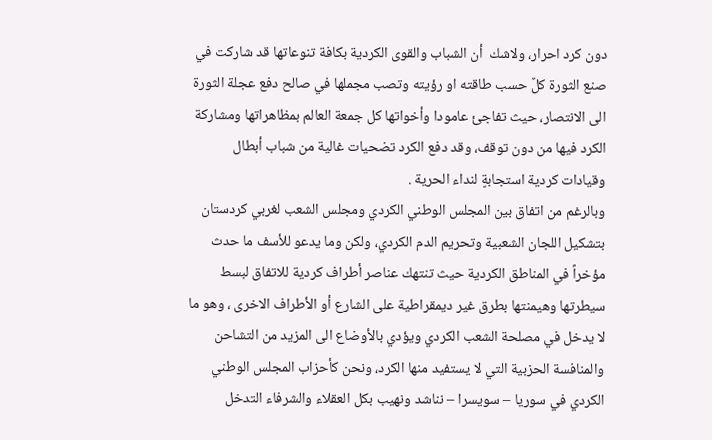دون كرد احرار، ولاشك  أن الشباب والقوى الكردية بكافة تنوعاتها قد شاركت في صنع الثورة كلٌ حسب طاقته او رؤيته وتصب مجملها في صالح دفع عجلة الثورة الى الانتصار، حيث تفاجئ عامودا وأخواتها كل جمعة العالم بمظاهراتها ومشاركة الكرد فيها من دون توقف، وقد دفع الكرد تضحيات غالية من شباب أبطال وقيادات كردية استجابةٍ لنداء الحرية .
وبالرغم من اتفاق بين المجلس الوطني الكردي ومجلس الشعب لغربي كردستان بتشكيل اللجان الشعبية وتحريم الدم الكردي، ولكن وما يدعو للأسف ما حدث مؤخراً في المناطق الكردية حيث تنتهك عناصر أطراف كردية للاتفاق لبسط سيطرتها وهيمنتها بطرق غير ديمقراطية على الشارع أو الأطراف الاخرى ، وهو ما لا يدخل في مصلحة الشعب الكردي ويؤدي بالأوضاع الى المزيد من التشاحن والمنافسة الحزبية التي لا يستفيد منها الكرد، ونحن كأحزاب المجلس الوطني الكردي في سوريا – سويسرا – نناشد ونهيب بكل العقلاء والشرفاء التدخل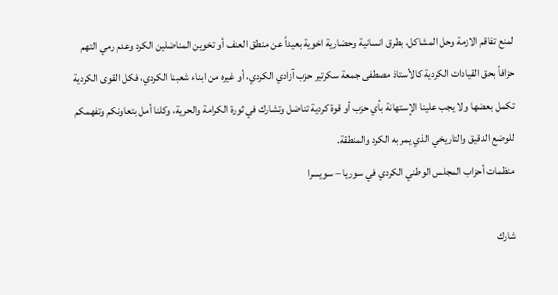لمنع تفاقم الازمة وحل المشاكل، بطرق انسانية وحضارية اخوية بعيداً عن منطق العنف أو تخوين المناضلين الكرد وعدم رمي التهم حزافاً بحق القيادات الكردية كالأستاذ مصطفى جمعة سكرتير حزب آزادي الكردي، أو غيره من ابناء شعبنا الكردي، فكل القوى الكردية تكمل بعضها ولا يجب علينا الإستهانة بأي حزب أو قوة كردية تناضل وتشارك في ثورة الكرامة والحرية، وكلنا أمل بتعاونكم وتفهمكم للوضع الدقيق والتاريخي الذي يمر به الكرد والمنطقة.
منظمات أحزاب المجلس الوطني الكردي في سوريا – سويسرا

شارك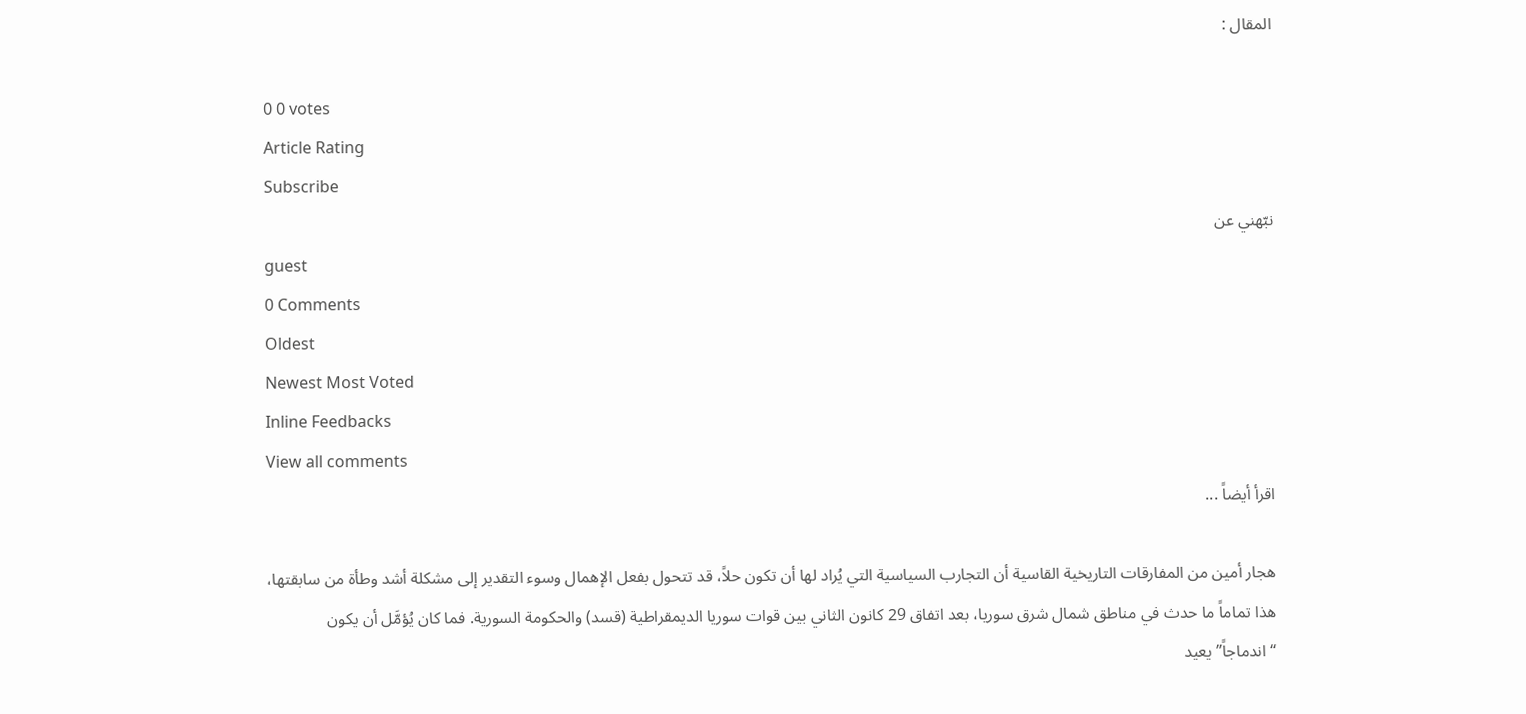المقال :

0 0 votes
Article Rating
Subscribe
نبّهني عن
guest
0 Comments
Oldest
Newest Most Voted
Inline Feedbacks
View all comments
اقرأ أيضاً ...

هجار أمين من المفارقات التاريخية القاسية أن التجارب السياسية التي يُراد لها أن تكون حلاً، قد تتحول بفعل الإهمال وسوء التقدير إلى مشكلة أشد وطأة من سابقتها، هذا تماماً ما حدث في مناطق شمال شرق سوريا، بعد اتفاق 29 كانون الثاني بين قوات سوريا الديمقراطية (قسد) والحكومة السورية. فما كان يُؤمَّل أن يكون “اندماجاً” يعيد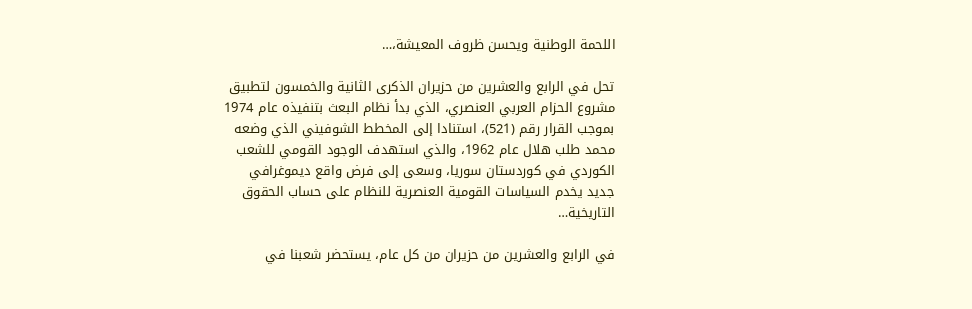اللحمة الوطنية ويحسن ظروف المعيشة،…

تحل في الرابع والعشرين من حزيران الذكرى الثانية والخمسون لتطبيق مشروع الحزام العربي العنصري، الذي بدأ نظام البعث بتنفيذه عام 1974 بموجب القرار رقم (521)، استنادا إلى المخطط الشوفيني الذي وضعه محمد طلب هلال عام 1962، والذي استهدف الوجود القومي للشعب الكوردي في كوردستان سوريا، وسعى إلى فرض واقع ديموغرافي جديد يخدم السياسات القومية العنصرية للنظام على حساب الحقوق التاريخية…

في الرابع والعشرين من حزيران من كل عام، يستحضر شعبنا في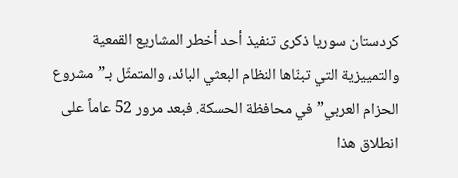كردستان سوريا ذكرى تنفيذ أحد أخطر المشاريع القمعية والتمييزية التي تبنّاها النظام البعثي البائد، والمتمثّل بـ”مشروع الحزام العربي” في محافظة الحسكة. فبعد مرور 52 عاماً على انطلاق هذا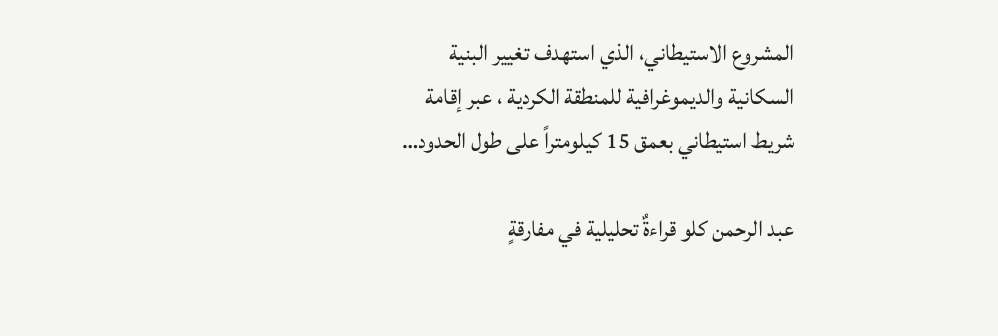المشروع الاستيطاني، الذي استهدف تغيير البنية السكانية والديموغرافية للمنطقة الكردية ، عبر إقامة شريط استيطاني بعمق 15 كيلومتراً على طول الحدود…

عبد الرحمن كلو قراءةٌ تحليلية في مفارقةٍ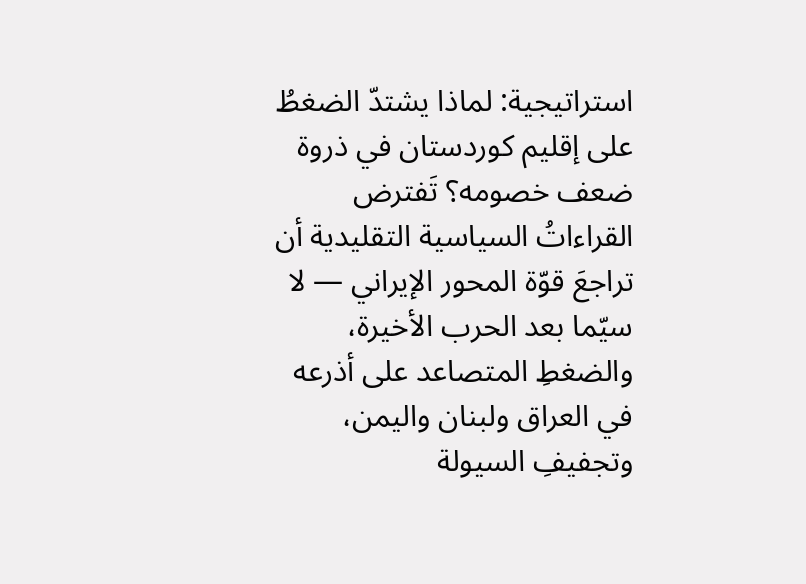استراتيجية: لماذا يشتدّ الضغطُ على إقليم كوردستان في ذروة ضعف خصومه؟ تَفترض القراءاتُ السياسية التقليدية أن تراجعَ قوّة المحور الإيراني — لا سيّما بعد الحرب الأخيرة، والضغطِ المتصاعد على أذرعه في العراق ولبنان واليمن، وتجفيفِ السيولة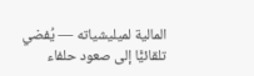المالية لميليشياته — يُفضي تلقائيًّا إلى صعود حلفاء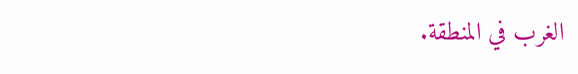الغرب في المنطقة.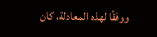ووفقًا لهذه المعادلة، كان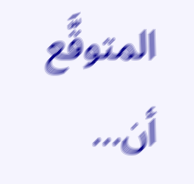المتوقَّع أن…